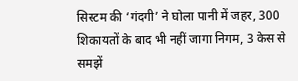सिस्टम की ‘गंदगी’ ने घोला पानी में जहर, 300 शिकायतों के बाद भी नहीं जागा निगम, 3 केस से समझें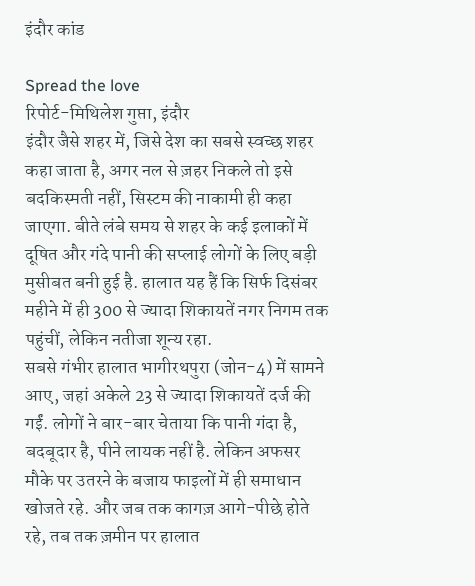इंदौर कांड

Spread the love
रिपोर्ट-मिथिलेश गुप्ता, इंदौर
इंदौर जैसे शहर में, जिसे देश का सबसे स्वच्छ शहर कहा जाता है, अगर नल से ज़हर निकले तो इसे बदकिस्मती नहीं, सिस्टम की नाकामी ही कहा जाएगा. बीते लंबे समय से शहर के कई इलाकों में दूषित और गंदे पानी की सप्लाई लोगों के लिए बड़ी मुसीबत बनी हुई है. हालात यह हैं कि सिर्फ दिसंबर महीने में ही 300 से ज्यादा शिकायतें नगर निगम तक पहुंचीं, लेकिन नतीजा शून्य रहा.
सबसे गंभीर हालात भागीरथपुरा (जोन-4) में सामने आए, जहां अकेले 23 से ज्यादा शिकायतें दर्ज की गईं. लोगों ने बार-बार चेताया कि पानी गंदा है, बदबूदार है, पीने लायक नहीं है. लेकिन अफसर मौके पर उतरने के बजाय फाइलों में ही समाधान खोजते रहे. और जब तक कागज़ आगे-पीछे होते रहे, तब तक ज़मीन पर हालात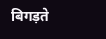बिगड़ते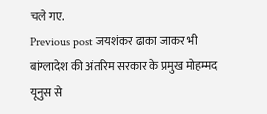चले गए.
Previous post जयशंकर ढाका जाकर भी बांग्लादेश की अंतरिम सरकार के प्रमुख मोहम्मद यूनुस से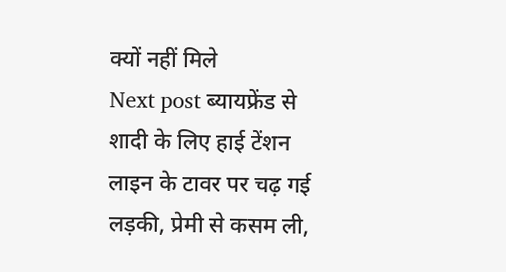क्यों नहीं मिले
Next post ब्यायफ्रेंड से शादी के लिए हाई टेंशन लाइन के टावर पर चढ़ गई लड़की, प्रेमी से कसम ली,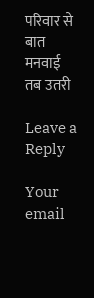परिवार से बात मनवाई तब उतरी

Leave a Reply

Your email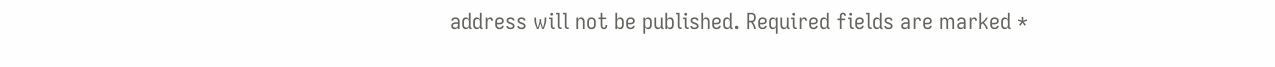address will not be published. Required fields are marked *